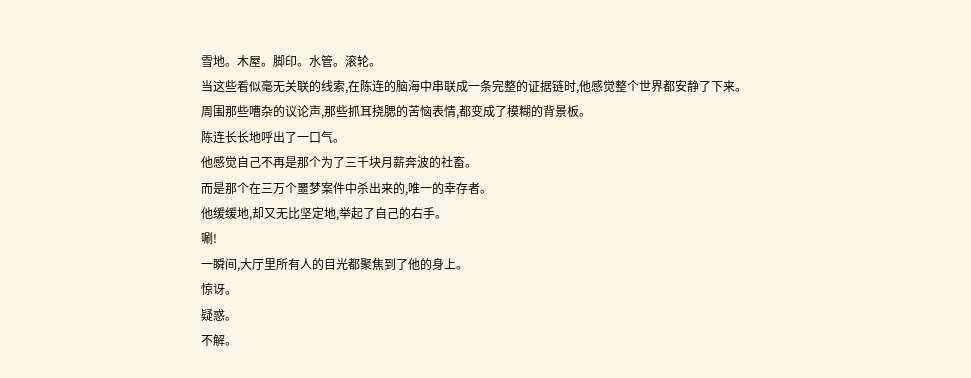雪地。木屋。脚印。水管。滚轮。
当这些看似毫无关联的线索,在陈连的脑海中串联成一条完整的证据链时,他感觉整个世界都安静了下来。
周围那些嘈杂的议论声,那些抓耳挠腮的苦恼表情,都变成了模糊的背景板。
陈连长长地呼出了一口气。
他感觉自己不再是那个为了三千块月薪奔波的社畜。
而是那个在三万个噩梦案件中杀出来的,唯一的幸存者。
他缓缓地,却又无比坚定地,举起了自己的右手。
唰!
一瞬间,大厅里所有人的目光都聚焦到了他的身上。
惊讶。
疑惑。
不解。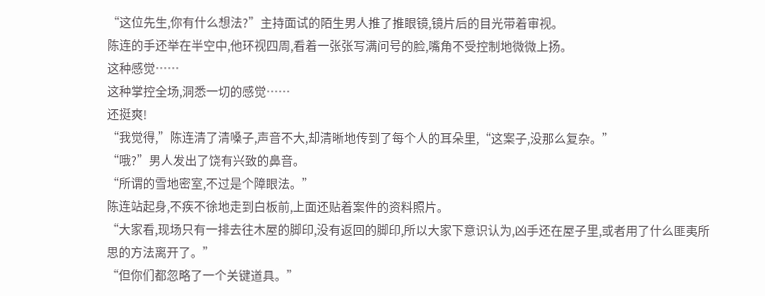“这位先生,你有什么想法?”主持面试的陌生男人推了推眼镜,镜片后的目光带着审视。
陈连的手还举在半空中,他环视四周,看着一张张写满问号的脸,嘴角不受控制地微微上扬。
这种感觉……
这种掌控全场,洞悉一切的感觉……
还挺爽!
“我觉得,”陈连清了清嗓子,声音不大,却清晰地传到了每个人的耳朵里,“这案子,没那么复杂。”
“哦?”男人发出了饶有兴致的鼻音。
“所谓的雪地密室,不过是个障眼法。”
陈连站起身,不疾不徐地走到白板前,上面还贴着案件的资料照片。
“大家看,现场只有一排去往木屋的脚印,没有返回的脚印,所以大家下意识认为,凶手还在屋子里,或者用了什么匪夷所思的方法离开了。”
“但你们都忽略了一个关键道具。”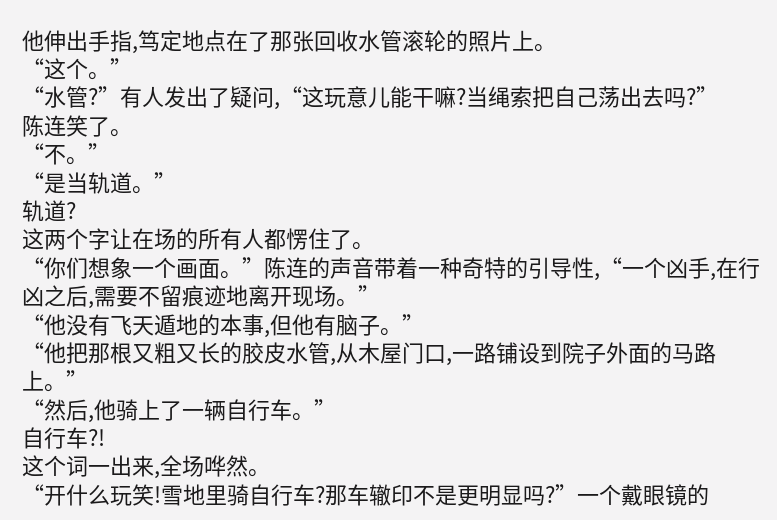他伸出手指,笃定地点在了那张回收水管滚轮的照片上。
“这个。”
“水管?”有人发出了疑问,“这玩意儿能干嘛?当绳索把自己荡出去吗?”
陈连笑了。
“不。”
“是当轨道。”
轨道?
这两个字让在场的所有人都愣住了。
“你们想象一个画面。”陈连的声音带着一种奇特的引导性,“一个凶手,在行凶之后,需要不留痕迹地离开现场。”
“他没有飞天遁地的本事,但他有脑子。”
“他把那根又粗又长的胶皮水管,从木屋门口,一路铺设到院子外面的马路上。”
“然后,他骑上了一辆自行车。”
自行车?!
这个词一出来,全场哗然。
“开什么玩笑!雪地里骑自行车?那车辙印不是更明显吗?”一个戴眼镜的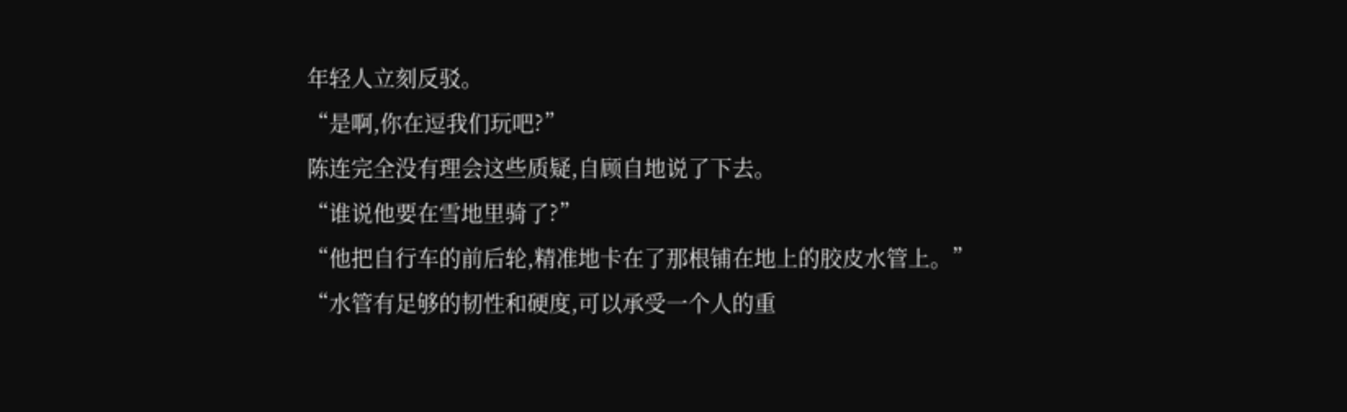年轻人立刻反驳。
“是啊,你在逗我们玩吧?”
陈连完全没有理会这些质疑,自顾自地说了下去。
“谁说他要在雪地里骑了?”
“他把自行车的前后轮,精准地卡在了那根铺在地上的胶皮水管上。”
“水管有足够的韧性和硬度,可以承受一个人的重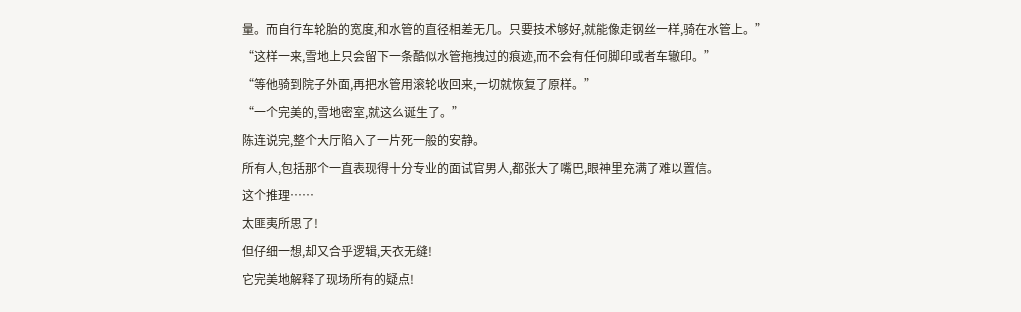量。而自行车轮胎的宽度,和水管的直径相差无几。只要技术够好,就能像走钢丝一样,骑在水管上。”
“这样一来,雪地上只会留下一条酷似水管拖拽过的痕迹,而不会有任何脚印或者车辙印。”
“等他骑到院子外面,再把水管用滚轮收回来,一切就恢复了原样。”
“一个完美的,雪地密室,就这么诞生了。”
陈连说完,整个大厅陷入了一片死一般的安静。
所有人,包括那个一直表现得十分专业的面试官男人,都张大了嘴巴,眼神里充满了难以置信。
这个推理……
太匪夷所思了!
但仔细一想,却又合乎逻辑,天衣无缝!
它完美地解释了现场所有的疑点!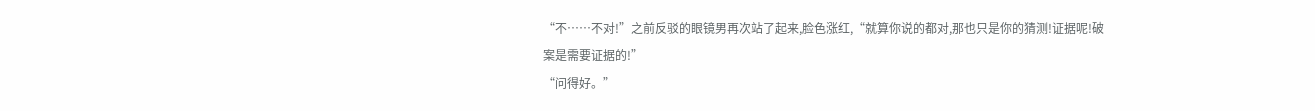“不……不对!”之前反驳的眼镜男再次站了起来,脸色涨红,“就算你说的都对,那也只是你的猜测!证据呢!破案是需要证据的!”
“问得好。”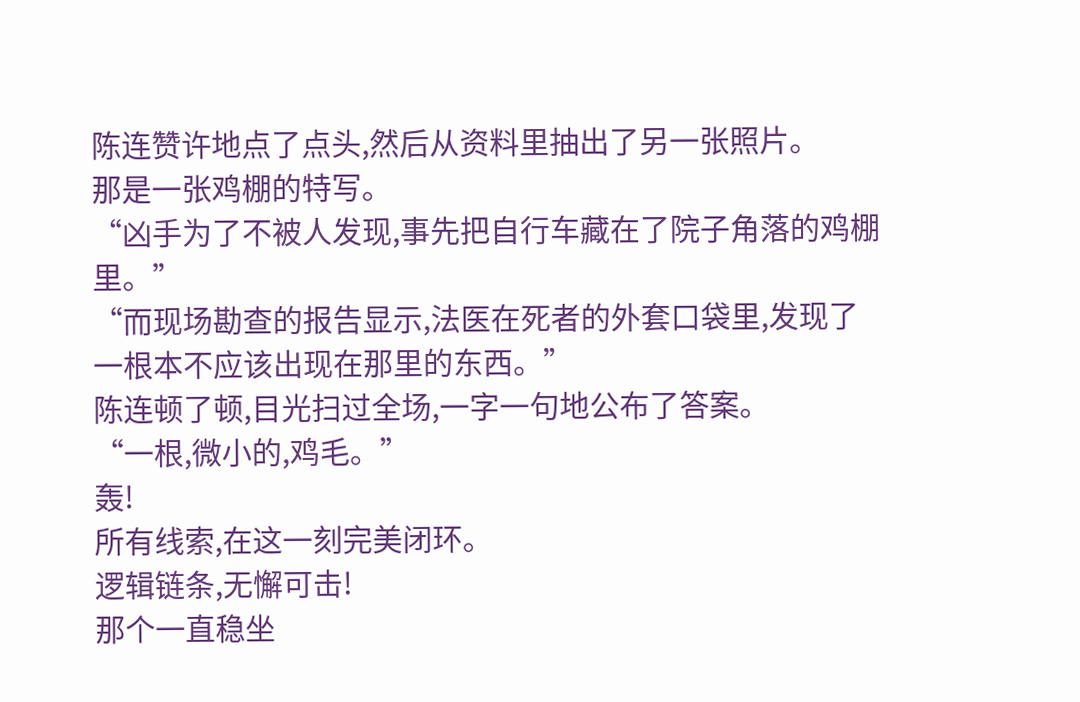陈连赞许地点了点头,然后从资料里抽出了另一张照片。
那是一张鸡棚的特写。
“凶手为了不被人发现,事先把自行车藏在了院子角落的鸡棚里。”
“而现场勘查的报告显示,法医在死者的外套口袋里,发现了一根本不应该出现在那里的东西。”
陈连顿了顿,目光扫过全场,一字一句地公布了答案。
“一根,微小的,鸡毛。”
轰!
所有线索,在这一刻完美闭环。
逻辑链条,无懈可击!
那个一直稳坐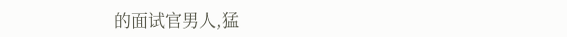的面试官男人,猛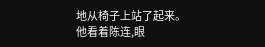地从椅子上站了起来。
他看着陈连,眼